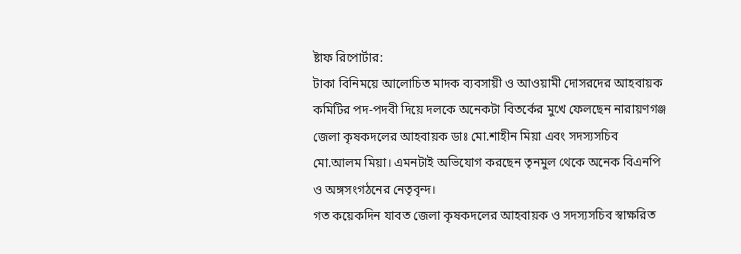ষ্টাফ রিপোর্টার:
টাকা বিনিময়ে আলোচিত মাদক ব্যবসায়ী ও আওয়ামী দোসরদের আহবায়ক কমিটির পদ-পদবী দিয়ে দলকে অনেকটা বিতর্কের মুখে ফেলছেন নারায়ণগঞ্জ জেলা কৃষকদলের আহবায়ক ডাঃ মো.শাহীন মিয়া এবং সদস্যসচিব মো.আলম মিয়া। এমনটাই অভিযোগ করছেন তৃনমুল থেকে অনেক বিএনপি ও অঙ্গসংগঠনের নেতৃবৃন্দ।
গত কয়েকদিন যাবত জেলা কৃষকদলের আহবায়ক ও সদস্যসচিব স্বাক্ষরিত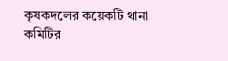কৃষকদলের কয়েকটি থানা কমিটির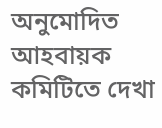অনুমোদিত আহবায়ক কমিটিতে দেখা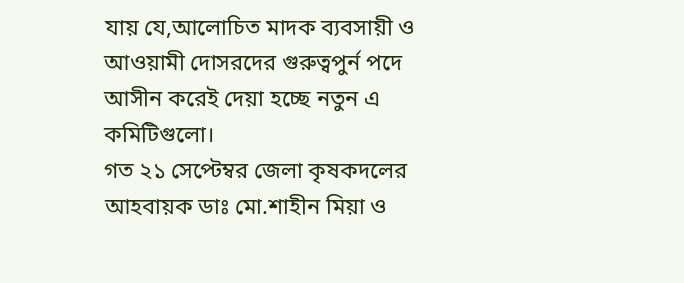যায় যে,আলোচিত মাদক ব্যবসায়ী ও আওয়ামী দোসরদের গুরুত্বপুর্ন পদে আসীন করেই দেয়া হচ্ছে নতুন এ কমিটিগুলো।
গত ২১ সেপ্টেম্বর জেলা কৃষকদলের আহবায়ক ডাঃ মো.শাহীন মিয়া ও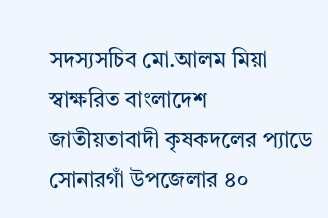সদস্যসচিব মো.আলম মিয়া স্বাক্ষরিত বাংলাদেশ জাতীয়তাবাদী কৃষকদলের প্যাডে সোনারগাঁ উপজেলার ৪০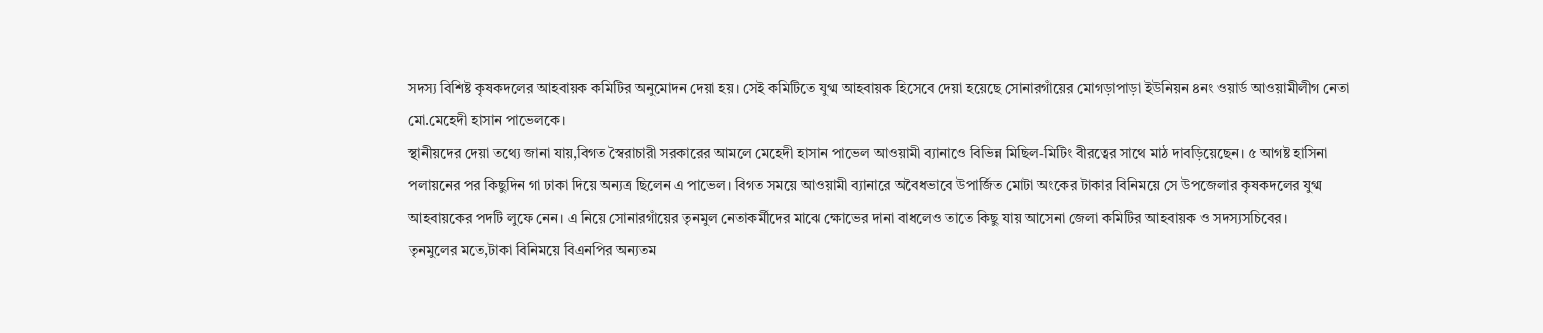সদস্য বিশিষ্ট কৃষকদলের আহবায়ক কমিটির অনুমোদন দেয়া হয়। সেই কমিটিতে যুগ্ম আহবায়ক হিসেবে দেয়া হয়েছে সোনারগাঁয়ের মোগড়াপাড়া ইউনিয়ন ৪নং ওয়ার্ড আওয়ামীলীগ নেতা মো.মেহেদী হাসান পাভেলকে।
স্থানীয়দের দেয়া তথ্যে জানা যায়,বিগত স্বৈরাচারী সরকারের আমলে মেহেদী হাসান পাভেল আওয়ামী ব্যানাওে বিভিন্ন মিছিল-মিটিং বীরত্বের সাথে মাঠ দাবড়িয়েছেন। ৫ আগষ্ট হাসিনা পলায়নের পর কিছুদিন গা ঢাকা দিয়ে অন্যত্র ছিলেন এ পাভেল। বিগত সময়ে আওয়ামী ব্যানারে অবৈধভাবে উপার্জিত মোটা অংকের টাকার বিনিময়ে সে উপজেলার কৃষকদলের যুগ্ম আহবায়কের পদটি লুফে নেন। এ নিয়ে সোনারগাঁয়ের তৃনমুল নেতাকর্মীদের মাঝে ক্ষোভের দানা বাধলেও তাতে কিছু যায় আসেনা জেলা কমিটির আহবায়ক ও সদস্যসচিবের।
তৃনমুলের মতে,টাকা বিনিময়ে বিএনপির অন্যতম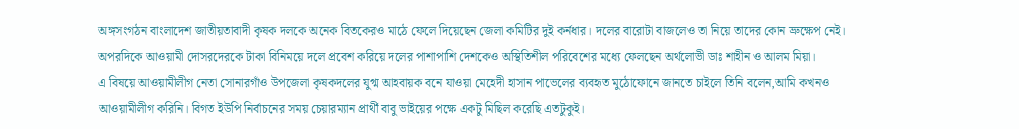অঙ্গসংগঠন বাংলাদেশ জাতীয়তাবাদী কৃষক দলকে অনেক বিতকেরও মাঠে ফেলে দিয়েছেন জেলা কমিটির দুই কর্নধার। দলের বারোটা বাজলেও তা নিয়ে তাদের কোন ভ্রুক্ষেপ নেই। অপরদিকে আওয়ামী দোসরদেরকে টাকা বিনিময়ে দলে প্রবেশ করিয়ে দলের পাশাপাশি দেশকেও অস্থিতিশীল পরিবেশের মধ্যে ফেলছেন অর্থলোভী ডাঃ শাহীন ও আলম মিয়া।
এ বিষয়ে আওয়ামীলীগ নেতা সোনারগাঁও উপজেলা কৃষকদলের যুগ্ম আহবায়ক বনে যাওয়া মেহেদী হাসান পাভেলের ব্যবহৃত মুঠোফোনে জানতে চাইলে তিনি বলেন,আমি কখনও আওয়ামীলীগ করিনি। বিগত ইউপি নির্বাচনের সময় চেয়ারম্যান প্রার্থী বাবু ভাইয়ের পক্ষে একটু মিছিল করেছি এতটুকুই।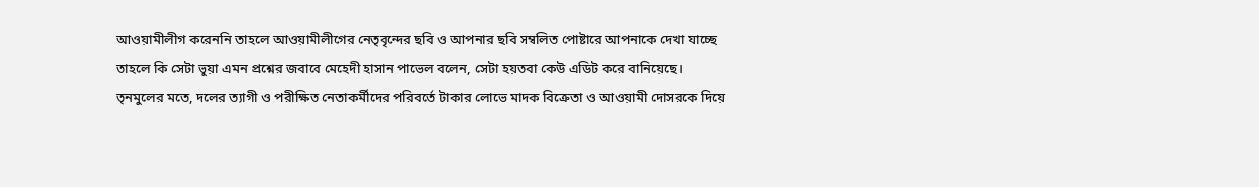আওয়ামীলীগ করেননি তাহলে আওয়ামীলীগের নেতৃবৃন্দের ছবি ও আপনার ছবি সম্বলিত পোষ্টারে আপনাকে দেখা যাচ্ছে তাহলে কি সেটা ভুয়া এমন প্রশ্নের জবাবে মেহেদী হাসান পাভেল বলেন, সেটা হয়তবা কেউ এডিট করে বানিয়েছে।
তৃনমুলের মতে, দলের ত্যাগী ও পরীক্ষিত নেতাকর্মীদের পরিবর্তে টাকার লোভে মাদক বিক্রেতা ও আওয়ামী দোসরকে দিয়ে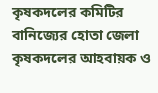কৃষকদলের কমিটির বানিজ্যের হোতা জেলা কৃষকদলের আহবায়ক ও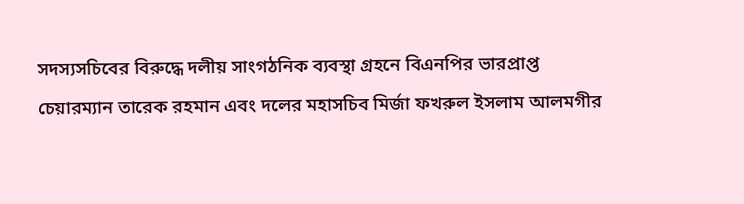সদস্যসচিবের বিরুদ্ধে দলীয় সাংগঠনিক ব্যবস্থা গ্রহনে বিএনপির ভারপ্রাপ্ত চেয়ারম্যান তারেক রহমান এবং দলের মহাসচিব মির্জা ফখরুল ইসলাম আলমগীর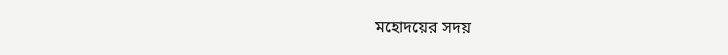মহোদয়ের সদয়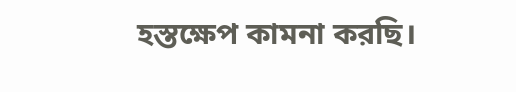হস্তক্ষেপ কামনা করছি।